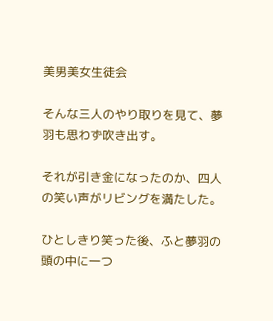美男美女生徒会

そんな三人のやり取りを見て、夢羽も思わず吹き出す。

それが引き金になったのか、四人の笑い声がリビングを満たした。

ひとしきり笑った後、ふと夢羽の頭の中に一つ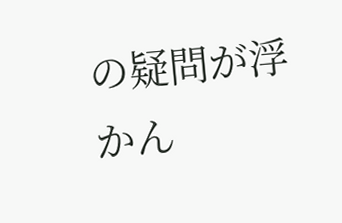の疑問が浮かん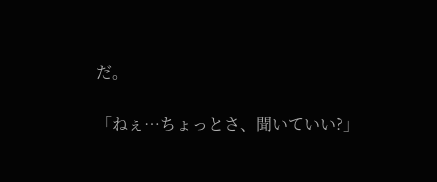だ。

「ねぇ…ちょっとさ、聞いていい?」